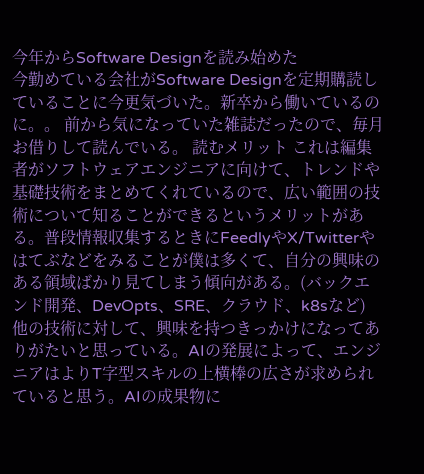今年からSoftware Designを読み始めた
今勤めている会社がSoftware Designを定期購読していることに今更気づいた。新卒から働いているのに。。 前から気になっていた雑誌だったので、毎月お借りして読んでいる。 読むメリット これは編集者がソフトウェアエンジニアに向けて、トレンドや基礎技術をまとめてくれているので、広い範囲の技術について知ることができるというメリットがある。普段情報収集するときにFeedlyやX/Twitterやはてぶなどをみることが僕は多くて、自分の興味のある領域ばかり見てしまう傾向がある。(バックエンド開発、DevOpts、SRE、クラウド、k8sなど) 他の技術に対して、興味を持つきっかけになってありがたいと思っている。AIの発展によって、エンジニアはよりT字型スキルの上横棒の広さが求められていると思う。AIの成果物に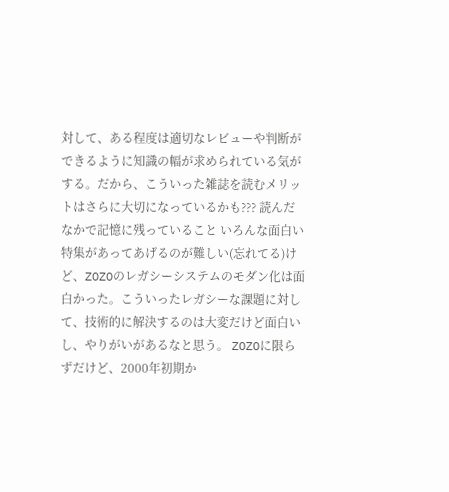対して、ある程度は適切なレビューや判断ができるように知識の幅が求められている気がする。だから、こういった雑誌を読むメリットはさらに大切になっているかも??? 読んだなかで記憶に残っていること いろんな面白い特集があってあげるのが難しい(忘れてる)けど、ZOZOのレガシーシステムのモダン化は面白かった。こういったレガシーな課題に対して、技術的に解決するのは大変だけど面白いし、やりがいがあるなと思う。 ZOZOに限らずだけど、2000年初期か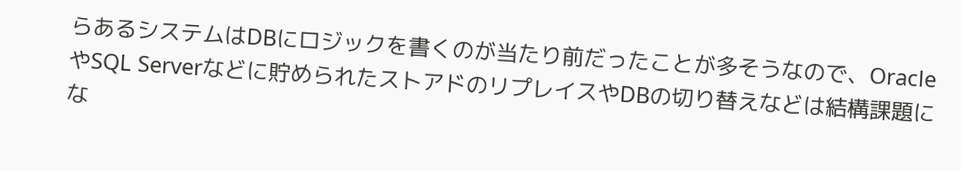らあるシステムはDBにロジックを書くのが当たり前だったことが多そうなので、OracleやSQL Serverなどに貯められたストアドのリプレイスやDBの切り替えなどは結構課題にな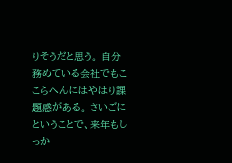りそうだと思う。 自分務めている会社でもここらへんにはやはり課題感がある。 さいごに ということで、来年もしっか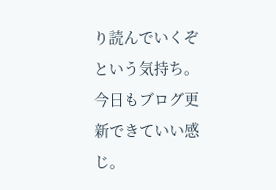り読んでいくぞという気持ち。 今日もブログ更新できていい感じ。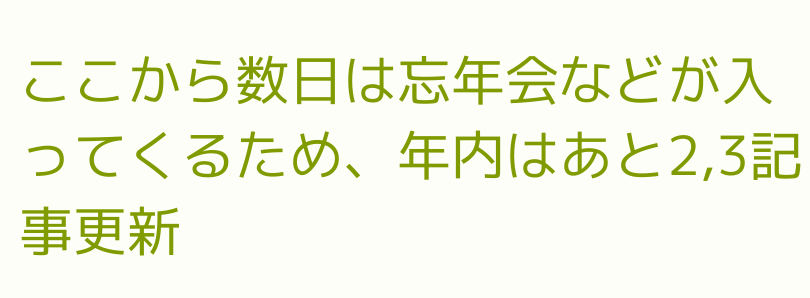ここから数日は忘年会などが入ってくるため、年内はあと2,3記事更新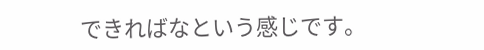できればなという感じです。